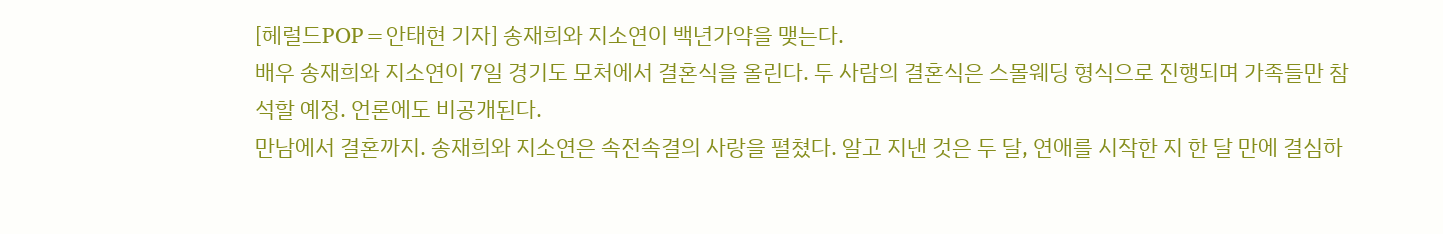[헤럴드POP=안태현 기자] 송재희와 지소연이 백년가약을 맺는다.
배우 송재희와 지소연이 7일 경기도 모처에서 결혼식을 올린다. 두 사람의 결혼식은 스몰웨딩 형식으로 진행되며 가족들만 참석할 예정. 언론에도 비공개된다.
만남에서 결혼까지. 송재희와 지소연은 속전속결의 사랑을 펼쳤다. 알고 지낸 것은 두 달, 연애를 시작한 지 한 달 만에 결심하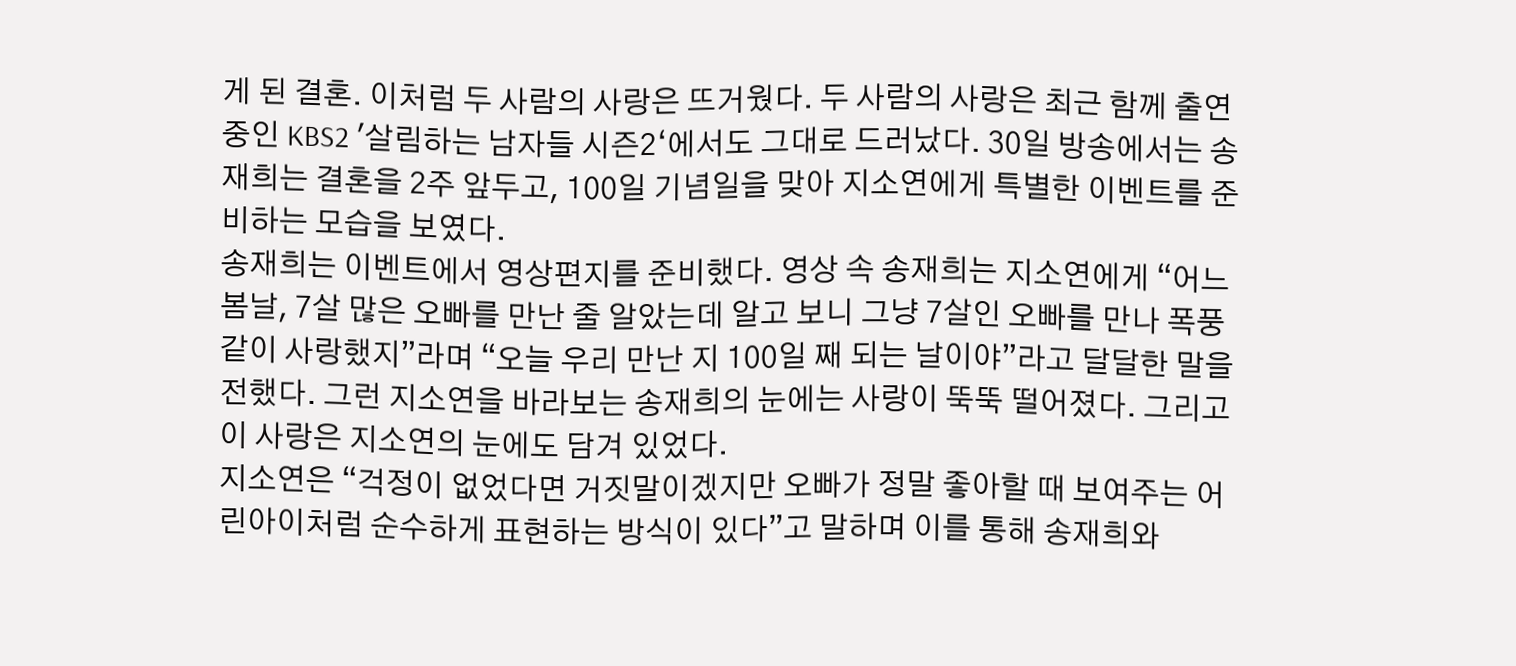게 된 결혼. 이처럼 두 사람의 사랑은 뜨거웠다. 두 사람의 사랑은 최근 함께 출연 중인 KBS2 '살림하는 남자들 시즌2‘에서도 그대로 드러났다. 30일 방송에서는 송재희는 결혼을 2주 앞두고, 100일 기념일을 맞아 지소연에게 특별한 이벤트를 준비하는 모습을 보였다.
송재희는 이벤트에서 영상편지를 준비했다. 영상 속 송재희는 지소연에게 “어느 봄날, 7살 많은 오빠를 만난 줄 알았는데 알고 보니 그냥 7살인 오빠를 만나 폭풍 같이 사랑했지”라며 “오늘 우리 만난 지 100일 째 되는 날이야”라고 달달한 말을 전했다. 그런 지소연을 바라보는 송재희의 눈에는 사랑이 뚝뚝 떨어졌다. 그리고 이 사랑은 지소연의 눈에도 담겨 있었다.
지소연은 “걱정이 없었다면 거짓말이겠지만 오빠가 정말 좋아할 때 보여주는 어린아이처럼 순수하게 표현하는 방식이 있다”고 말하며 이를 통해 송재희와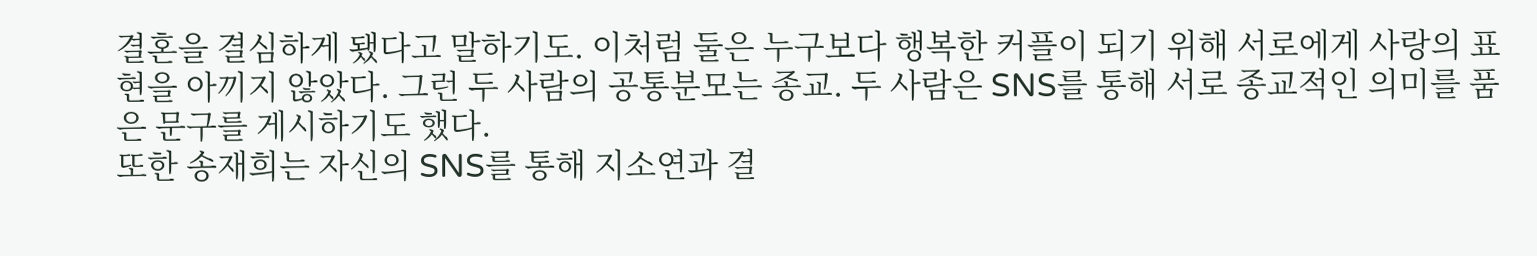결혼을 결심하게 됐다고 말하기도. 이처럼 둘은 누구보다 행복한 커플이 되기 위해 서로에게 사랑의 표현을 아끼지 않았다. 그런 두 사람의 공통분모는 종교. 두 사람은 SNS를 통해 서로 종교적인 의미를 품은 문구를 게시하기도 했다.
또한 송재희는 자신의 SNS를 통해 지소연과 결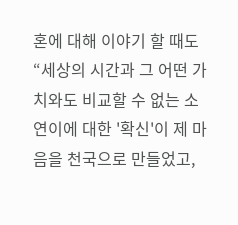혼에 대해 이야기 할 때도 “세상의 시간과 그 어떤 가치와도 비교할 수 없는 소연이에 대한 '확신'이 제 마음을 천국으로 만들었고,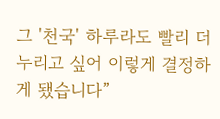그 '천국' 하루라도 빨리 더 누리고 싶어 이렇게 결정하게 됐습니다”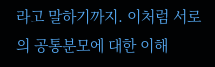라고 말하기까지. 이처럼 서로의 공통분모에 대한 이해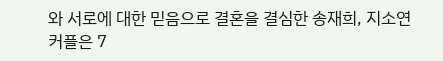와 서로에 대한 믿음으로 결혼을 결심한 송재희, 지소연 커플은 7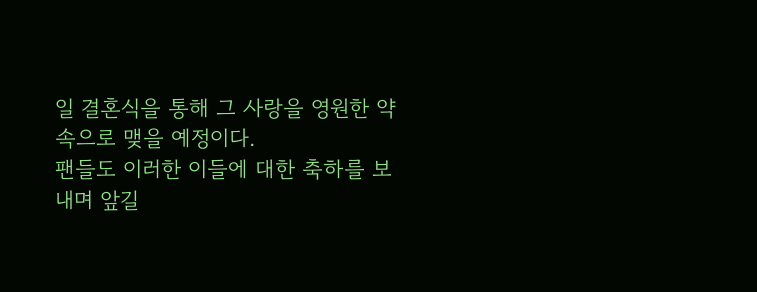일 결혼식을 통해 그 사랑을 영원한 약속으로 맺을 예정이다.
팬들도 이러한 이들에 대한 축하를 보내며 앞길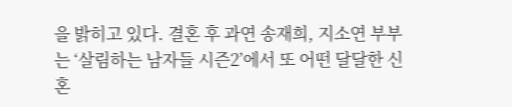을 밝히고 있다. 결혼 후 과연 송재희, 지소연 부부는 ‘살림하는 남자들 시즌2’에서 또 어떤 달달한 신혼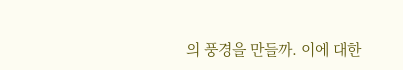의 풍경을 만들까. 이에 대한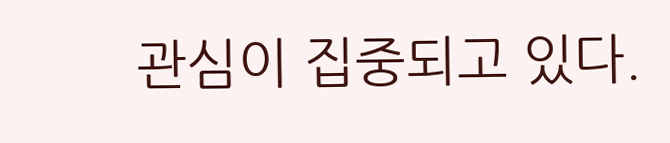관심이 집중되고 있다.